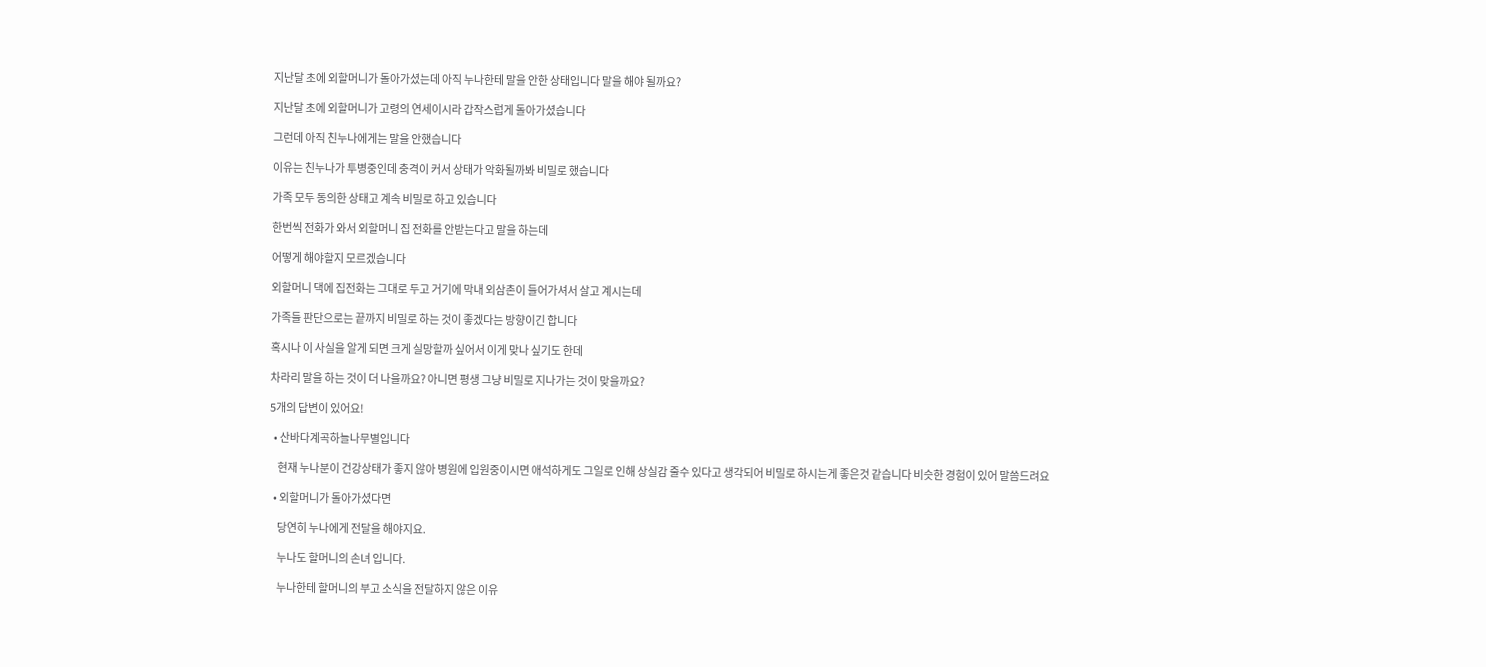지난달 초에 외할머니가 돌아가셨는데 아직 누나한테 말을 안한 상태입니다 말을 해야 될까요?

지난달 초에 외할머니가 고령의 연세이시라 갑작스럽게 돌아가셨습니다

그런데 아직 친누나에게는 말을 안했습니다

이유는 친누나가 투병중인데 충격이 커서 상태가 악화될까봐 비밀로 했습니다

가족 모두 동의한 상태고 계속 비밀로 하고 있습니다

한번씩 전화가 와서 외할머니 집 전화를 안받는다고 말을 하는데

어떻게 해야할지 모르겠습니다

외할머니 댁에 집전화는 그대로 두고 거기에 막내 외삼촌이 들어가셔서 살고 계시는데

가족들 판단으로는 끝까지 비밀로 하는 것이 좋겠다는 방향이긴 합니다

혹시나 이 사실을 알게 되면 크게 실망할까 싶어서 이게 맞나 싶기도 한데

차라리 말을 하는 것이 더 나을까요? 아니면 평생 그냥 비밀로 지나가는 것이 맞을까요?

5개의 답변이 있어요!

  • 산바다계곡하늘나무별입니다

    현재 누나분이 건강상태가 좋지 않아 병원에 입원중이시면 애석하게도 그일로 인해 상실감 줄수 있다고 생각되어 비밀로 하시는게 좋은것 같습니다 비슷한 경험이 있어 말씀드려요

  • 외할머니가 돌아가셨다면

    당연히 누나에게 전달을 해야지요.

    누나도 할머니의 손녀 입니다.

    누나한테 할머니의 부고 소식을 전달하지 않은 이유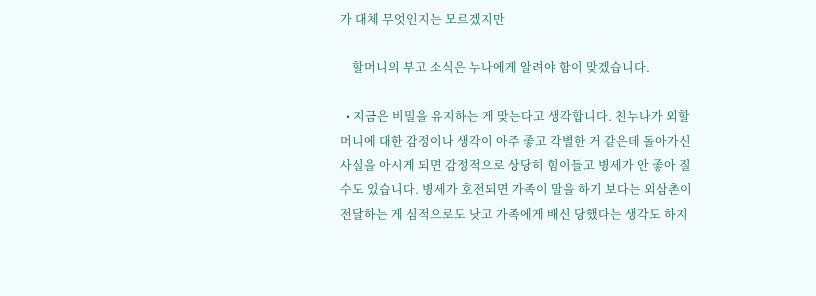가 대체 무엇인지는 모르겠지만

    할머니의 부고 소식은 누나에게 알려야 함이 맞겠습니다.

  • 지금은 비밀을 유지하는 게 맞는다고 생각합니다. 친누나가 외할머니에 대한 감정이나 생각이 아주 좋고 각별한 거 같은데 돌아가신 사실을 아시게 되면 감정적으로 상당히 힘이들고 병세가 안 좋아 질수도 있습니다. 병세가 호전되면 가족이 말을 하기 보다는 외삼촌이 전달하는 게 심적으로도 낫고 가족에게 배신 당했다는 생각도 하지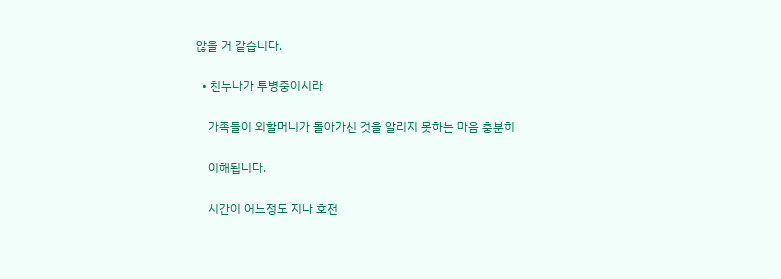않을 거 같습니다.

  • 친누나가 투병중이시라

    가족들이 외할머니가 돌아가신 것을 알리지 못하는 마음 충분히

    이해됩니다.

    시간이 어느정도 지나 호전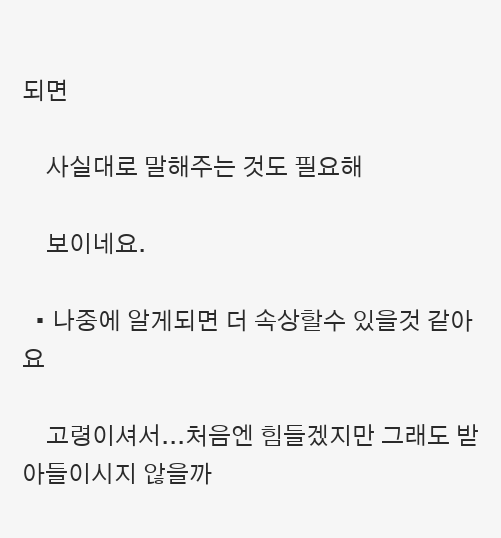되면

    사실대로 말해주는 것도 필요해

    보이네요.

  • 나중에 알게되면 더 속상할수 있을것 같아요

    고령이셔서...처음엔 힘들겠지만 그래도 받아들이시지 않을까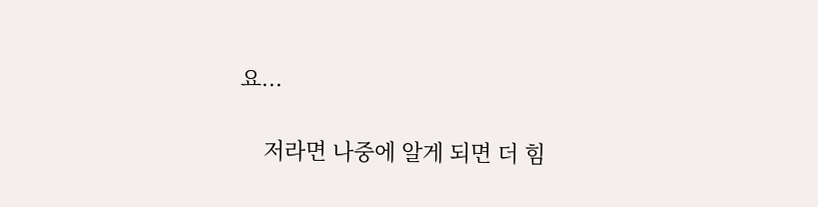요...

    저라면 나중에 알게 되면 더 힘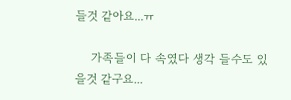들것 같아요...ㅠ

    가족들이 다 속였다 생각 들수도 있을것 같구요...